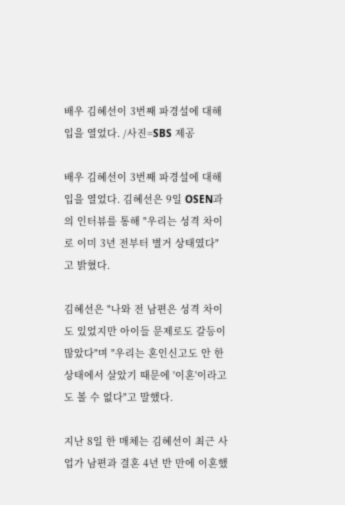배우 김혜선이 3번째 파경설에 대해 입을 열었다. /사진=SBS 제공

배우 김혜선이 3번째 파경설에 대해 입을 열었다. 김혜선은 9일 OSEN과의 인터뷰를 통해 "우리는 성격 차이로 이미 3년 전부터 별거 상태였다"고 밝혔다.

김혜선은 "나와 전 남편은 성격 차이도 있었지만 아이들 문제로도 갈등이 많았다"며 "우리는 혼인신고도 안 한 상태에서 살았기 때문에 '이혼'이라고도 볼 수 없다"고 말했다.

지난 8일 한 매체는 김혜선이 최근 사업가 남편과 결혼 4년 반 만에 이혼했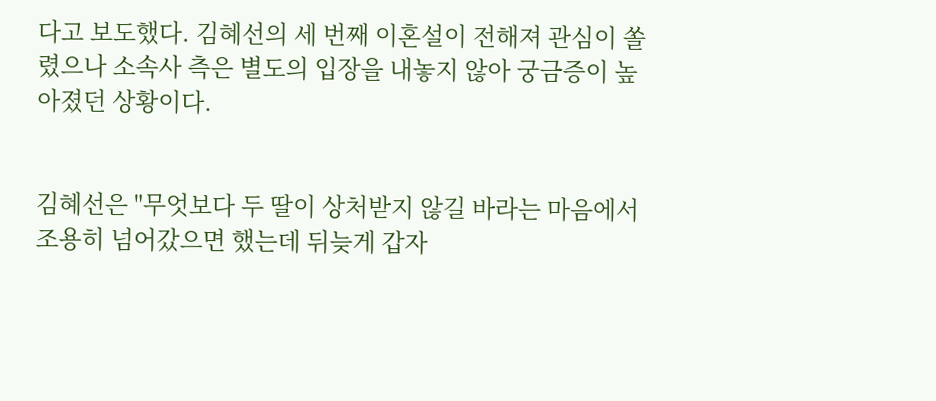다고 보도했다. 김혜선의 세 번째 이혼설이 전해져 관심이 쏠렸으나 소속사 측은 별도의 입장을 내놓지 않아 궁금증이 높아졌던 상황이다.


김혜선은 "무엇보다 두 딸이 상처받지 않길 바라는 마음에서 조용히 넘어갔으면 했는데 뒤늦게 갑자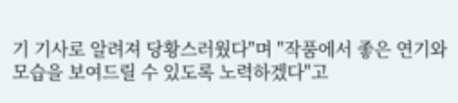기 기사로 알려져 당황스러웠다"며 "작품에서 좋은 연기와 모습을 보여드릴 수 있도록 노력하겠다"고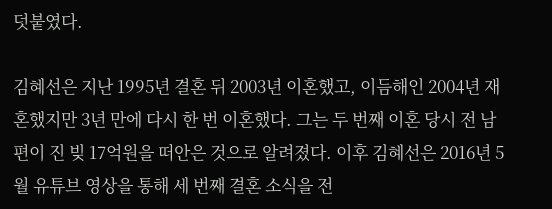덧붙였다.

김혜선은 지난 1995년 결혼 뒤 2003년 이혼했고, 이듬해인 2004년 재혼했지만 3년 만에 다시 한 번 이혼했다. 그는 두 번째 이혼 당시 전 남편이 진 빚 17억원을 떠안은 것으로 알려졌다. 이후 김혜선은 2016년 5월 유튜브 영상을 통해 세 번째 결혼 소식을 전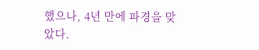했으나, 4년 만에 파경을 맞았다.